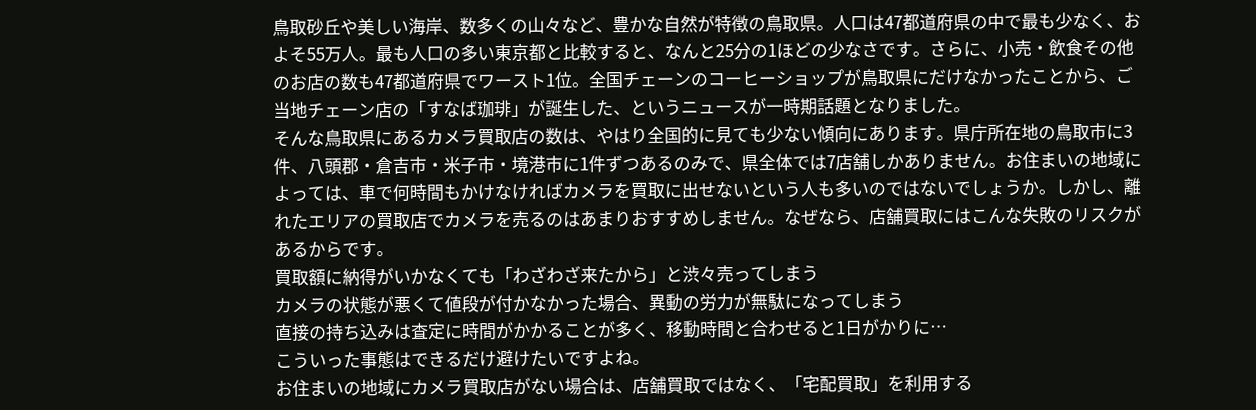鳥取砂丘や美しい海岸、数多くの山々など、豊かな自然が特徴の鳥取県。人口は47都道府県の中で最も少なく、およそ55万人。最も人口の多い東京都と比較すると、なんと25分の1ほどの少なさです。さらに、小売・飲食その他のお店の数も47都道府県でワースト1位。全国チェーンのコーヒーショップが鳥取県にだけなかったことから、ご当地チェーン店の「すなば珈琲」が誕生した、というニュースが一時期話題となりました。
そんな鳥取県にあるカメラ買取店の数は、やはり全国的に見ても少ない傾向にあります。県庁所在地の鳥取市に3件、八頭郡・倉吉市・米子市・境港市に1件ずつあるのみで、県全体では7店舗しかありません。お住まいの地域によっては、車で何時間もかけなければカメラを買取に出せないという人も多いのではないでしょうか。しかし、離れたエリアの買取店でカメラを売るのはあまりおすすめしません。なぜなら、店舗買取にはこんな失敗のリスクがあるからです。
買取額に納得がいかなくても「わざわざ来たから」と渋々売ってしまう
カメラの状態が悪くて値段が付かなかった場合、異動の労力が無駄になってしまう
直接の持ち込みは査定に時間がかかることが多く、移動時間と合わせると1日がかりに…
こういった事態はできるだけ避けたいですよね。
お住まいの地域にカメラ買取店がない場合は、店舗買取ではなく、「宅配買取」を利用する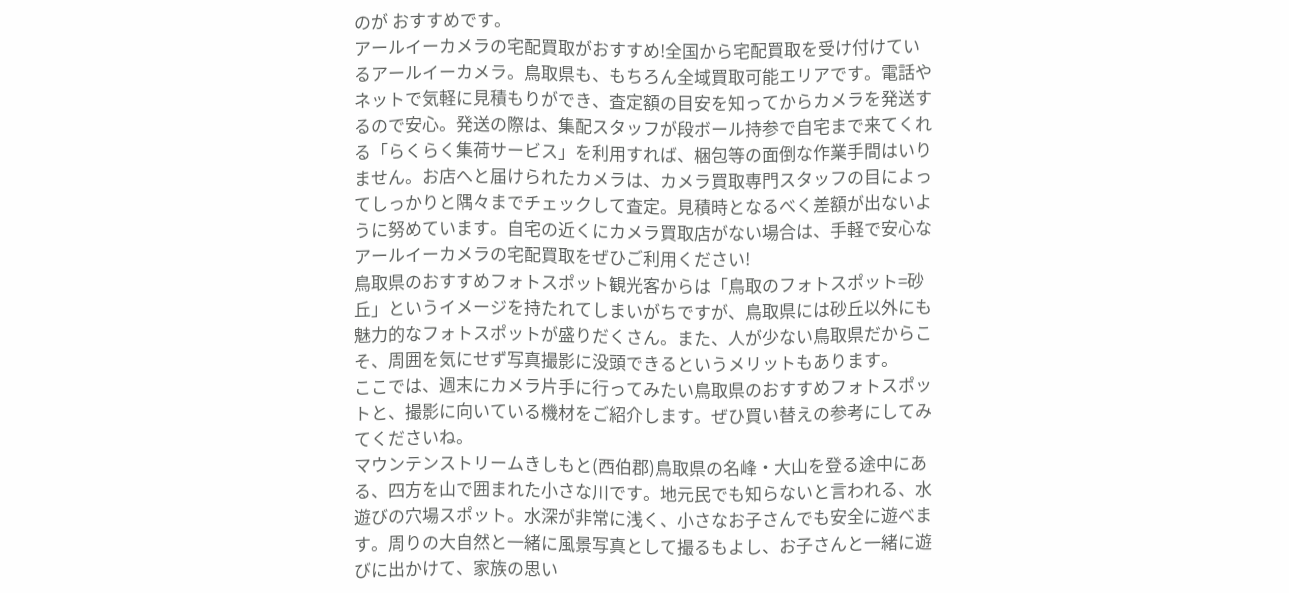のが おすすめです。
アールイーカメラの宅配買取がおすすめ!全国から宅配買取を受け付けているアールイーカメラ。鳥取県も、もちろん全域買取可能エリアです。電話やネットで気軽に見積もりができ、査定額の目安を知ってからカメラを発送するので安心。発送の際は、集配スタッフが段ボール持参で自宅まで来てくれる「らくらく集荷サービス」を利用すれば、梱包等の面倒な作業手間はいりません。お店へと届けられたカメラは、カメラ買取専門スタッフの目によってしっかりと隅々までチェックして査定。見積時となるべく差額が出ないように努めています。自宅の近くにカメラ買取店がない場合は、手軽で安心なアールイーカメラの宅配買取をぜひご利用ください!
鳥取県のおすすめフォトスポット観光客からは「鳥取のフォトスポット=砂丘」というイメージを持たれてしまいがちですが、鳥取県には砂丘以外にも魅力的なフォトスポットが盛りだくさん。また、人が少ない鳥取県だからこそ、周囲を気にせず写真撮影に没頭できるというメリットもあります。
ここでは、週末にカメラ片手に行ってみたい鳥取県のおすすめフォトスポットと、撮影に向いている機材をご紹介します。ぜひ買い替えの参考にしてみてくださいね。
マウンテンストリームきしもと(西伯郡)鳥取県の名峰・大山を登る途中にある、四方を山で囲まれた小さな川です。地元民でも知らないと言われる、水遊びの穴場スポット。水深が非常に浅く、小さなお子さんでも安全に遊べます。周りの大自然と一緒に風景写真として撮るもよし、お子さんと一緒に遊びに出かけて、家族の思い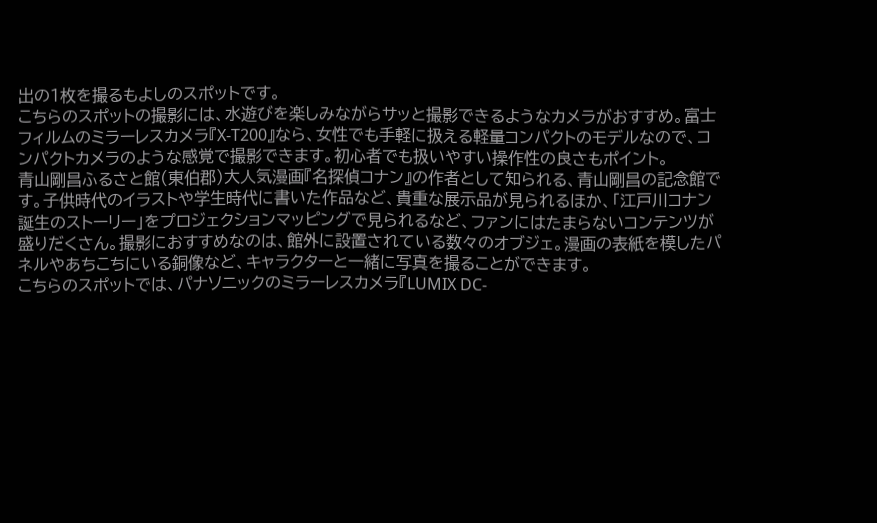出の1枚を撮るもよしのスポットです。
こちらのスポットの撮影には、水遊びを楽しみながらサッと撮影できるようなカメラがおすすめ。富士フィルムのミラーレスカメラ『X-T200』なら、女性でも手軽に扱える軽量コンパクトのモデルなので、コンパクトカメラのような感覚で撮影できます。初心者でも扱いやすい操作性の良さもポイント。
青山剛昌ふるさと館(東伯郡)大人気漫画『名探偵コナン』の作者として知られる、青山剛昌の記念館です。子供時代のイラストや学生時代に書いた作品など、貴重な展示品が見られるほか、「江戸川コナン誕生のストーリー」をプロジェクションマッピングで見られるなど、ファンにはたまらないコンテンツが盛りだくさん。撮影におすすめなのは、館外に設置されている数々のオブジェ。漫画の表紙を模したパネルやあちこちにいる銅像など、キャラクターと一緒に写真を撮ることができます。
こちらのスポットでは、パナソニックのミラーレスカメラ『LUMIX DC-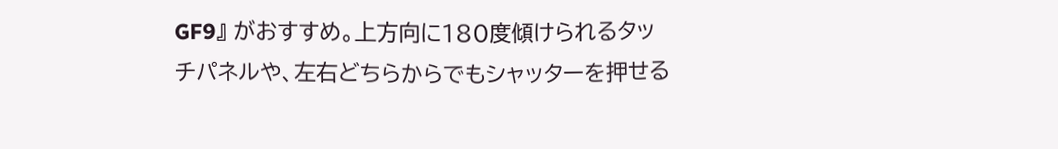GF9』 がおすすめ。上方向に180度傾けられるタッチパネルや、左右どちらからでもシャッターを押せる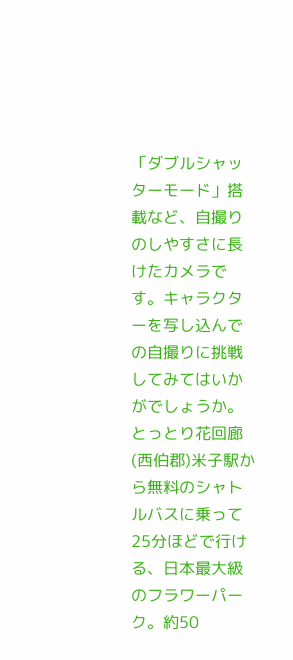「ダブルシャッターモード」搭載など、自撮りのしやすさに長けたカメラです。キャラクターを写し込んでの自撮りに挑戦してみてはいかがでしょうか。
とっとり花回廊(西伯郡)米子駅から無料のシャトルバスに乗って25分ほどで行ける、日本最大級のフラワーパーク。約50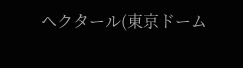ヘクタール(東京ドーム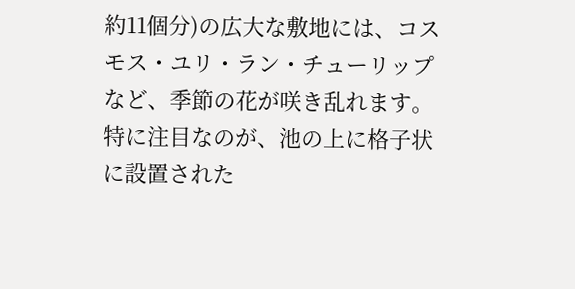約11個分)の広大な敷地には、コスモス・ユリ・ラン・チューリップなど、季節の花が咲き乱れます。特に注目なのが、池の上に格子状に設置された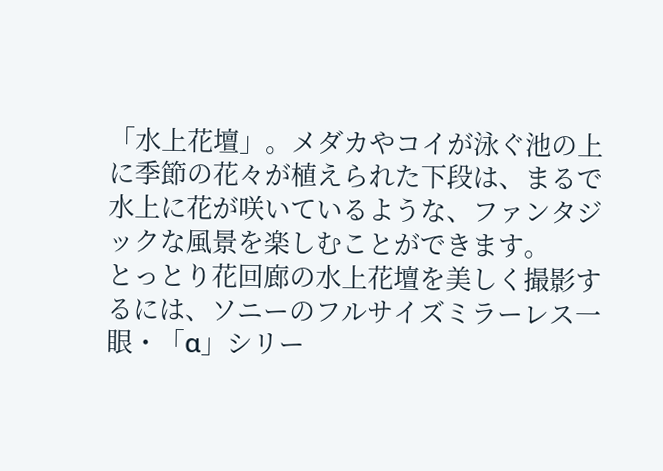「水上花壇」。メダカやコイが泳ぐ池の上に季節の花々が植えられた下段は、まるで水上に花が咲いているような、ファンタジックな風景を楽しむことができます。
とっとり花回廊の水上花壇を美しく撮影するには、ソニーのフルサイズミラーレス一眼・「α」シリー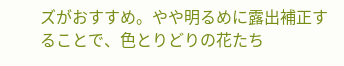ズがおすすめ。やや明るめに露出補正することで、色とりどりの花たち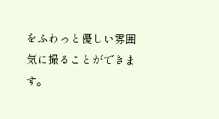をふわっと優しい雰囲気に撮ることができます。